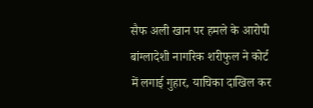सैफ अली खान पर हमले के आरोपी बांग्लादेशी नागरिक शरीफुल ने कोर्ट में लगाई गुहार, याचिका दाखिल कर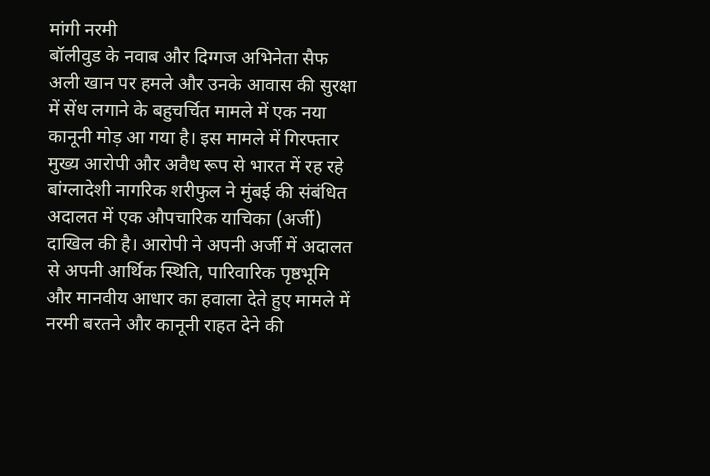मांगी नरमी
बॉलीवुड के नवाब और दिग्गज अभिनेता सैफ अली खान पर हमले और उनके आवास की सुरक्षा में सेंध लगाने के बहुचर्चित मामले में एक नया कानूनी मोड़ आ गया है। इस मामले में गिरफ्तार मुख्य आरोपी और अवैध रूप से भारत में रह रहे बांग्लादेशी नागरिक शरीफुल ने मुंबई की संबंधित अदालत में एक औपचारिक याचिका (अर्जी) दाखिल की है। आरोपी ने अपनी अर्जी में अदालत से अपनी आर्थिक स्थिति, पारिवारिक पृष्ठभूमि और मानवीय आधार का हवाला देते हुए मामले में नरमी बरतने और कानूनी राहत देने की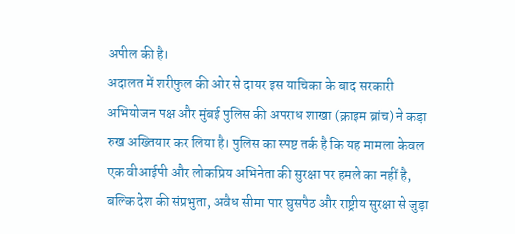अपील की है।
अदालत में शरीफुल की ओर से दायर इस याचिका के बाद सरकारी अभियोजन पक्ष और मुंबई पुलिस की अपराध शाखा (क्राइम ब्रांच) ने कड़ा रुख अख्तियार कर लिया है। पुलिस का स्पष्ट तर्क है कि यह मामला केवल एक वीआईपी और लोकप्रिय अभिनेता की सुरक्षा पर हमले का नहीं है, बल्कि देश की संप्रभुता, अवैध सीमा पार घुसपैठ और राष्ट्रीय सुरक्षा से जुड़ा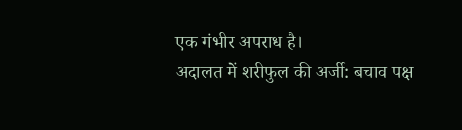एक गंभीर अपराध है।
अदालत में शरीफुल की अर्जी: बचाव पक्ष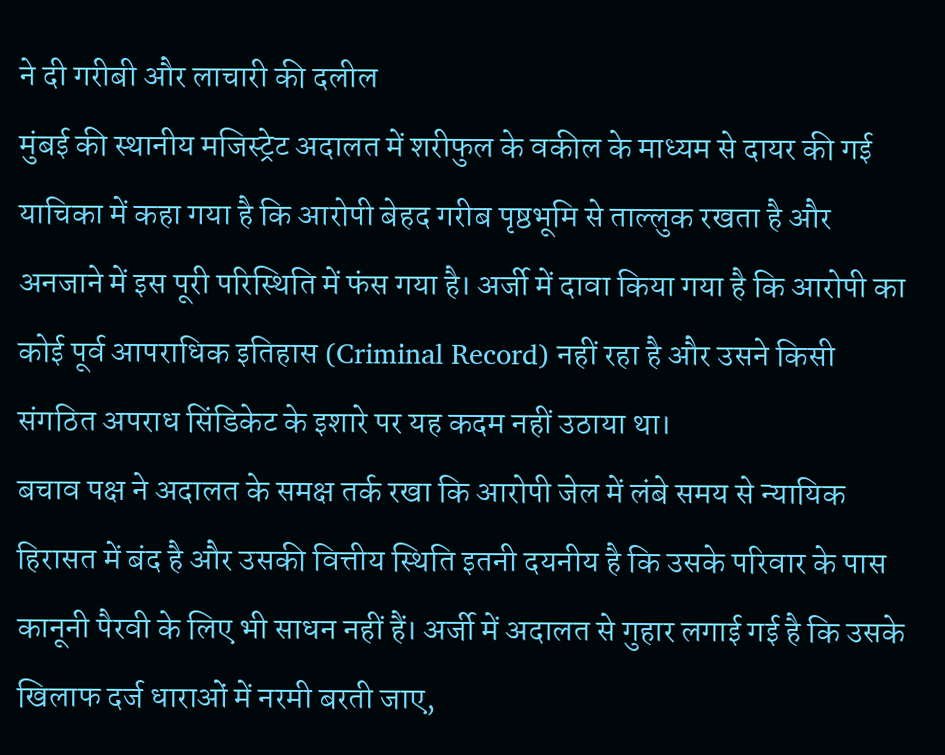ने दी गरीबी और लाचारी की दलील
मुंबई की स्थानीय मजिस्ट्रेट अदालत में शरीफुल के वकील के माध्यम से दायर की गई याचिका में कहा गया है कि आरोपी बेहद गरीब पृष्ठभूमि से ताल्लुक रखता है और अनजाने में इस पूरी परिस्थिति में फंस गया है। अर्जी में दावा किया गया है कि आरोपी का कोई पूर्व आपराधिक इतिहास (Criminal Record) नहीं रहा है और उसने किसी संगठित अपराध सिंडिकेट के इशारे पर यह कदम नहीं उठाया था।
बचाव पक्ष ने अदालत के समक्ष तर्क रखा कि आरोपी जेल में लंबे समय से न्यायिक हिरासत में बंद है और उसकी वित्तीय स्थिति इतनी दयनीय है कि उसके परिवार के पास कानूनी पैरवी के लिए भी साधन नहीं हैं। अर्जी में अदालत से गुहार लगाई गई है कि उसके खिलाफ दर्ज धाराओं में नरमी बरती जाए,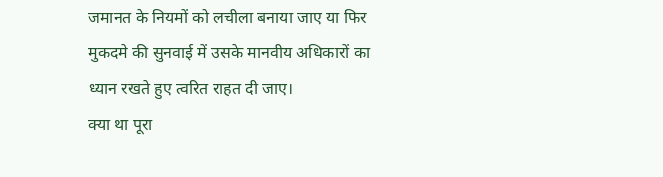जमानत के नियमों को लचीला बनाया जाए या फिर मुकदमे की सुनवाई में उसके मानवीय अधिकारों का ध्यान रखते हुए त्वरित राहत दी जाए।
क्या था पूरा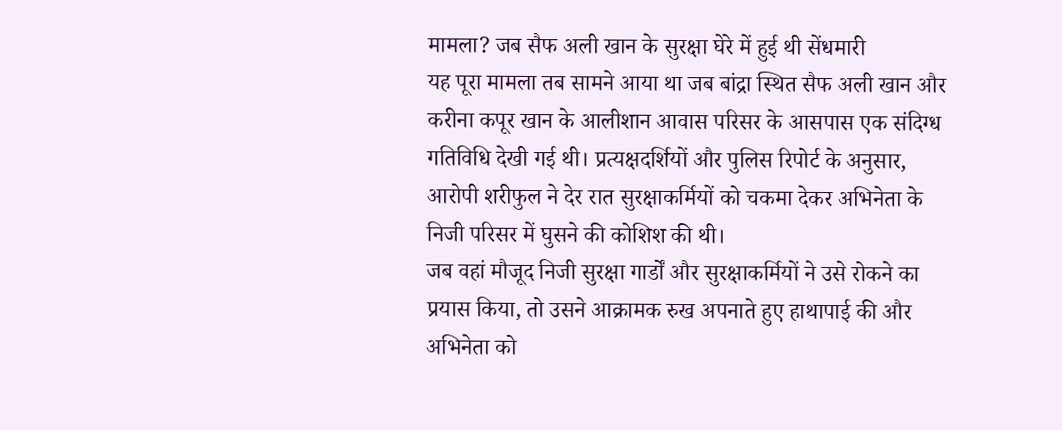मामला? जब सैफ अली खान के सुरक्षा घेरे में हुई थी सेंधमारी
यह पूरा मामला तब सामने आया था जब बांद्रा स्थित सैफ अली खान और करीना कपूर खान के आलीशान आवास परिसर के आसपास एक संदिग्ध गतिविधि देखी गई थी। प्रत्यक्षदर्शियों और पुलिस रिपोर्ट के अनुसार, आरोपी शरीफुल ने देर रात सुरक्षाकर्मियों को चकमा देकर अभिनेता के निजी परिसर में घुसने की कोशिश की थी।
जब वहां मौजूद निजी सुरक्षा गार्डों और सुरक्षाकर्मियों ने उसे रोकने का प्रयास किया, तो उसने आक्रामक रुख अपनाते हुए हाथापाई की और अभिनेता को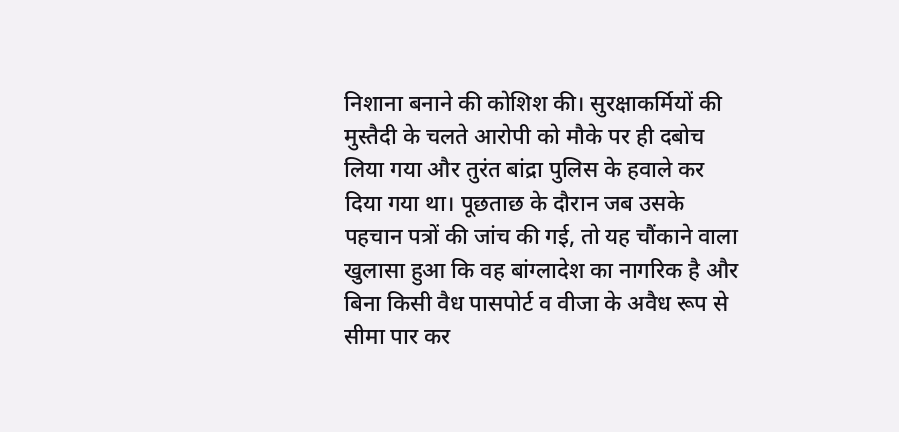निशाना बनाने की कोशिश की। सुरक्षाकर्मियों की मुस्तैदी के चलते आरोपी को मौके पर ही दबोच लिया गया और तुरंत बांद्रा पुलिस के हवाले कर दिया गया था। पूछताछ के दौरान जब उसके पहचान पत्रों की जांच की गई, तो यह चौंकाने वाला खुलासा हुआ कि वह बांग्लादेश का नागरिक है और बिना किसी वैध पासपोर्ट व वीजा के अवैध रूप से सीमा पार कर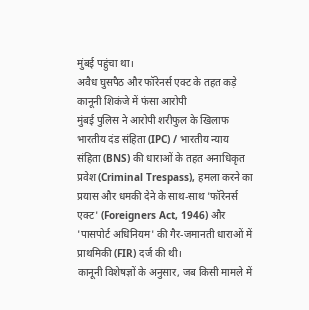मुंबई पहुंचा था।
अवैध घुसपैठ और फॉरेनर्स एक्ट के तहत कड़े कानूनी शिकंजे में फंसा आरोपी
मुंबई पुलिस ने आरोपी शरीफुल के खिलाफ भारतीय दंड संहिता (IPC) / भारतीय न्याय संहिता (BNS) की धाराओं के तहत अनाधिकृत प्रवेश (Criminal Trespass), हमला करने का प्रयास और धमकी देने के साथ-साथ 'फॉरेनर्स एक्ट' (Foreigners Act, 1946) और 'पासपोर्ट अधिनियम' की गैर-जमानती धाराओं में प्राथमिकी (FIR) दर्ज की थी।
कानूनी विशेषज्ञों के अनुसार, जब किसी मामले में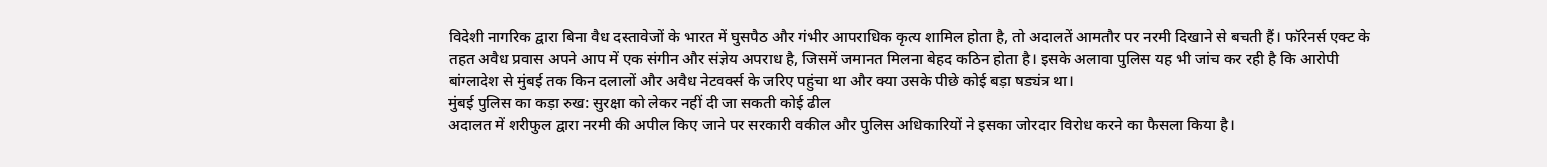विदेशी नागरिक द्वारा बिना वैध दस्तावेजों के भारत में घुसपैठ और गंभीर आपराधिक कृत्य शामिल होता है, तो अदालतें आमतौर पर नरमी दिखाने से बचती हैं। फॉरेनर्स एक्ट के तहत अवैध प्रवास अपने आप में एक संगीन और संज्ञेय अपराध है, जिसमें जमानत मिलना बेहद कठिन होता है। इसके अलावा पुलिस यह भी जांच कर रही है कि आरोपी बांग्लादेश से मुंबई तक किन दलालों और अवैध नेटवर्क्स के जरिए पहुंचा था और क्या उसके पीछे कोई बड़ा षड्यंत्र था।
मुंबई पुलिस का कड़ा रुख: सुरक्षा को लेकर नहीं दी जा सकती कोई ढील
अदालत में शरीफुल द्वारा नरमी की अपील किए जाने पर सरकारी वकील और पुलिस अधिकारियों ने इसका जोरदार विरोध करने का फैसला किया है।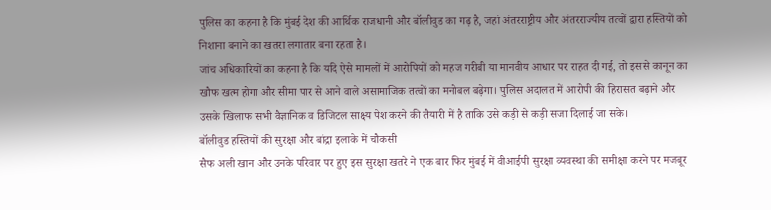पुलिस का कहना है कि मुंबई देश की आर्थिक राजधानी और बॉलीवुड का गढ़ है, जहां अंतरराष्ट्रीय और अंतरराज्यीय तत्वों द्वारा हस्तियों को निशाना बनाने का खतरा लगातार बना रहता है।
जांच अधिकारियों का कहना है कि यदि ऐसे मामलों में आरोपियों को महज गरीबी या मानवीय आधार पर राहत दी गई, तो इससे कानून का खौफ खत्म होगा और सीमा पार से आने वाले असामाजिक तत्वों का मनोबल बढ़ेगा। पुलिस अदालत में आरोपी की हिरासत बढ़ाने और उसके खिलाफ सभी वैज्ञानिक व डिजिटल साक्ष्य पेश करने की तैयारी में है ताकि उसे कड़ी से कड़ी सजा दिलाई जा सके।
बॉलीवुड हस्तियों की सुरक्षा और बांद्रा इलाके में चौकसी
सैफ अली खान और उनके परिवार पर हुए इस सुरक्षा खतरे ने एक बार फिर मुंबई में वीआईपी सुरक्षा व्यवस्था की समीक्षा करने पर मजबूर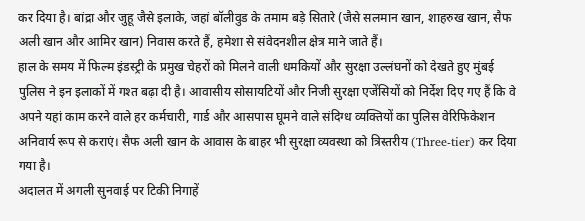कर दिया है। बांद्रा और जुहू जैसे इलाके, जहां बॉलीवुड के तमाम बड़े सितारे (जैसे सलमान खान, शाहरुख खान, सैफ अली खान और आमिर खान) निवास करते हैं, हमेशा से संवेदनशील क्षेत्र माने जाते हैं।
हाल के समय में फिल्म इंडस्ट्री के प्रमुख चेहरों को मिलने वाली धमकियों और सुरक्षा उल्लंघनों को देखते हुए मुंबई पुलिस ने इन इलाकों में गश्त बढ़ा दी है। आवासीय सोसायटियों और निजी सुरक्षा एजेंसियों को निर्देश दिए गए हैं कि वे अपने यहां काम करने वाले हर कर्मचारी, गार्ड और आसपास घूमने वाले संदिग्ध व्यक्तियों का पुलिस वेरिफिकेशन अनिवार्य रूप से कराएं। सैफ अली खान के आवास के बाहर भी सुरक्षा व्यवस्था को त्रिस्तरीय (Three-tier) कर दिया गया है।
अदालत में अगली सुनवाई पर टिकी निगाहें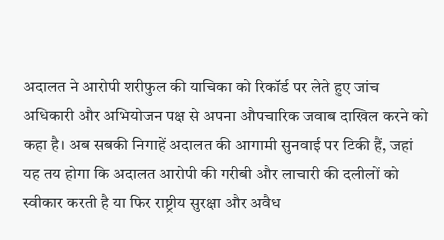अदालत ने आरोपी शरीफुल की याचिका को रिकॉर्ड पर लेते हुए जांच अधिकारी और अभियोजन पक्ष से अपना औपचारिक जवाब दाखिल करने को कहा है। अब सबकी निगाहें अदालत की आगामी सुनवाई पर टिकी हैं, जहां यह तय होगा कि अदालत आरोपी की गरीबी और लाचारी की दलीलों को स्वीकार करती है या फिर राष्ट्रीय सुरक्षा और अवैध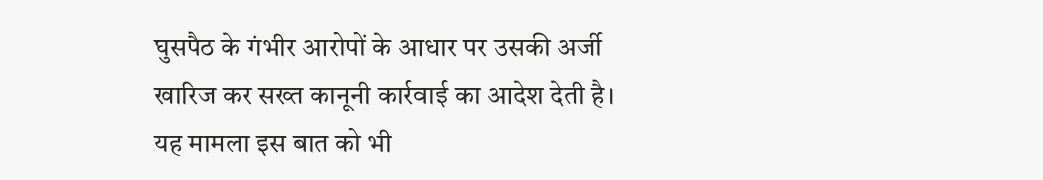घुसपैठ के गंभीर आरोपों के आधार पर उसकी अर्जी खारिज कर सख्त कानूनी कार्रवाई का आदेश देती है।
यह मामला इस बात को भी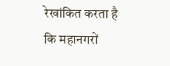रेखांकित करता है कि महानगरों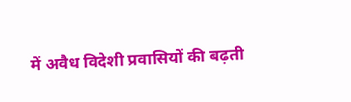में अवैध विदेशी प्रवासियों की बढ़ती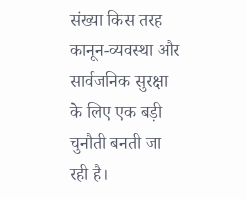संख्या किस तरह कानून-व्यवस्था और सार्वजनिक सुरक्षा के लिए एक बड़ी चुनौती बनती जा रही है।